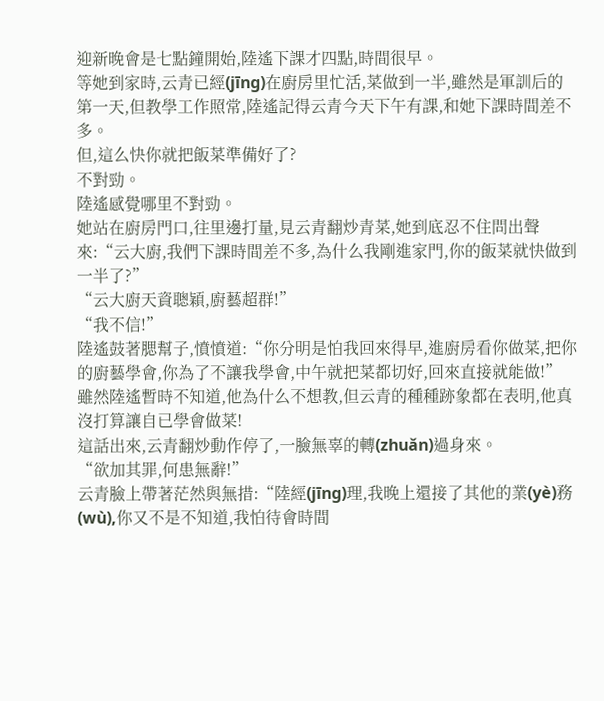迎新晚會是七點鐘開始,陸遙下課才四點,時間很早。
等她到家時,云青已經(jīng)在廚房里忙活,菜做到一半,雖然是軍訓后的第一天,但教學工作照常,陸遙記得云青今天下午有課,和她下課時間差不多。
但,這么快你就把飯菜準備好了?
不對勁。
陸遙感覺哪里不對勁。
她站在廚房門口,往里邊打量,見云青翻炒青菜,她到底忍不住問出聲來:“云大廚,我們下課時間差不多,為什么我剛進家門,你的飯菜就快做到一半了?”
“云大廚天資聰穎,廚藝超群!”
“我不信!”
陸遙鼓著腮幫子,憤憤道:“你分明是怕我回來得早,進廚房看你做菜,把你的廚藝學會,你為了不讓我學會,中午就把菜都切好,回來直接就能做!”
雖然陸遙暫時不知道,他為什么不想教,但云青的種種跡象都在表明,他真沒打算讓自已學會做菜!
這話出來,云青翻炒動作停了,一臉無辜的轉(zhuǎn)過身來。
“欲加其罪,何患無辭!”
云青臉上帶著茫然與無措:“陸經(jīng)理,我晚上還接了其他的業(yè)務(wù),你又不是不知道,我怕待會時間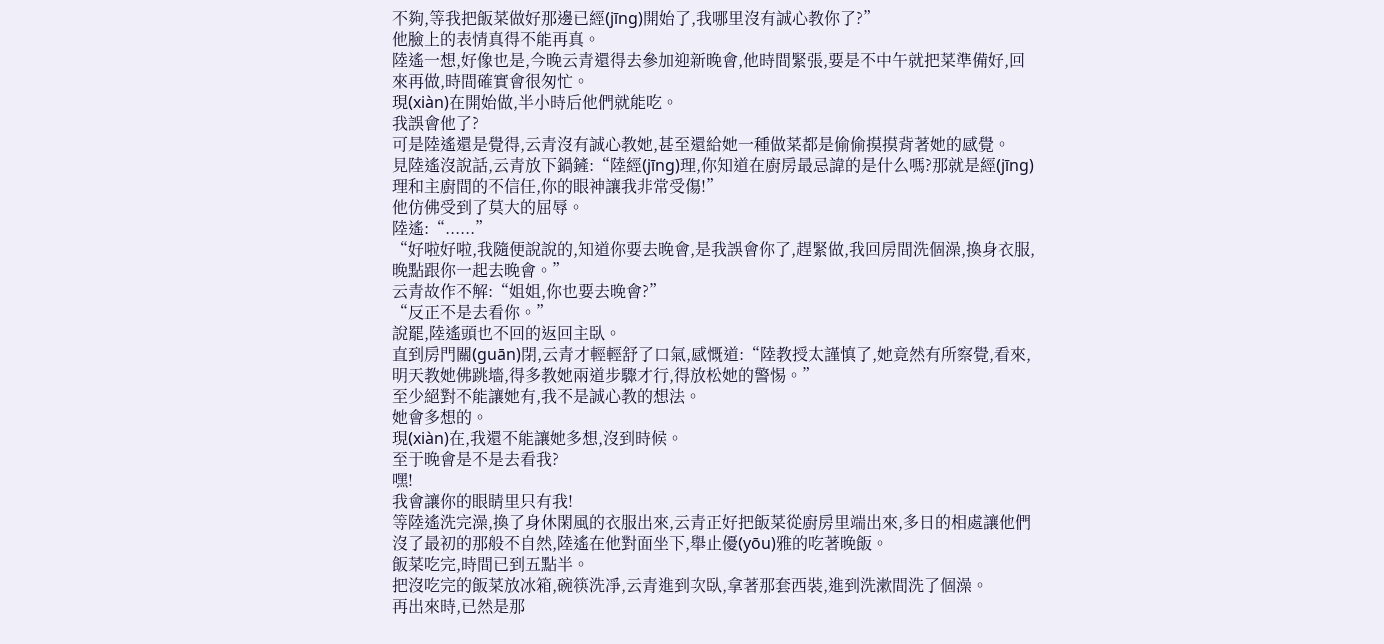不夠,等我把飯菜做好那邊已經(jīng)開始了,我哪里沒有誠心教你了?”
他臉上的表情真得不能再真。
陸遙一想,好像也是,今晚云青還得去參加迎新晚會,他時間緊張,要是不中午就把菜準備好,回來再做,時間確實會很匆忙。
現(xiàn)在開始做,半小時后他們就能吃。
我誤會他了?
可是陸遙還是覺得,云青沒有誠心教她,甚至還給她一種做菜都是偷偷摸摸背著她的感覺。
見陸遙沒說話,云青放下鍋鏟:“陸經(jīng)理,你知道在廚房最忌諱的是什么嗎?那就是經(jīng)理和主廚間的不信任,你的眼神讓我非常受傷!”
他仿佛受到了莫大的屈辱。
陸遙:“......”
“好啦好啦,我隨便說說的,知道你要去晚會,是我誤會你了,趕緊做,我回房間洗個澡,換身衣服,晚點跟你一起去晚會。”
云青故作不解:“姐姐,你也要去晚會?”
“反正不是去看你。”
說罷,陸遙頭也不回的返回主臥。
直到房門關(guān)閉,云青才輕輕舒了口氣,感慨道:“陸教授太謹慎了,她竟然有所察覺,看來,明天教她佛跳墻,得多教她兩道步驟才行,得放松她的警惕。”
至少絕對不能讓她有,我不是誠心教的想法。
她會多想的。
現(xiàn)在,我還不能讓她多想,沒到時候。
至于晚會是不是去看我?
嘿!
我會讓你的眼睛里只有我!
等陸遙洗完澡,換了身休閑風的衣服出來,云青正好把飯菜從廚房里端出來,多日的相處讓他們沒了最初的那般不自然,陸遙在他對面坐下,舉止優(yōu)雅的吃著晚飯。
飯菜吃完,時間已到五點半。
把沒吃完的飯菜放冰箱,碗筷洗凈,云青進到次臥,拿著那套西裝,進到洗漱間洗了個澡。
再出來時,已然是那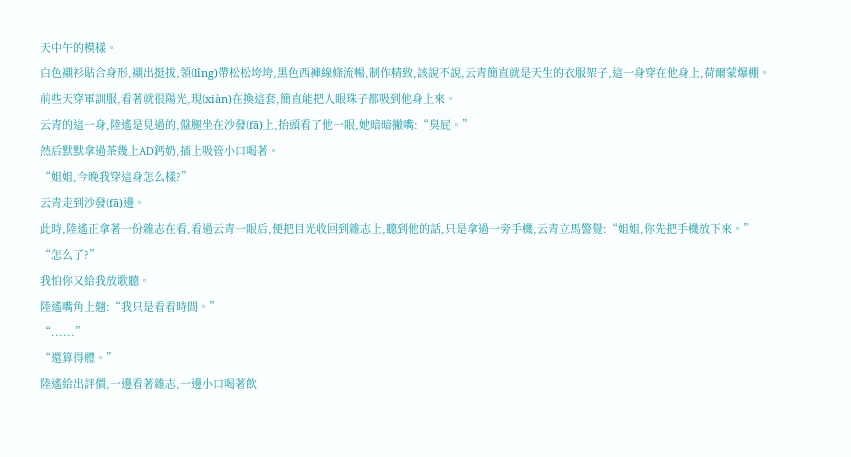天中午的模樣。
白色襯衫貼合身形,襯出挺拔,領(lǐng)帶松松垮垮,黑色西褲線條流暢,制作精致,該說不說,云青簡直就是天生的衣服架子,這一身穿在他身上,荷爾蒙爆棚。
前些天穿軍訓服,看著就很陽光,現(xiàn)在換這套,簡直能把人眼珠子都吸到他身上來。
云青的這一身,陸遙是見過的,盤腿坐在沙發(fā)上,抬頭看了他一眼,她暗暗撇嘴:“臭屁。”
然后默默拿過茶幾上AD鈣奶,插上吸管小口喝著。
“姐姐,今晚我穿這身怎么樣?”
云青走到沙發(fā)邊。
此時,陸遙正拿著一份雜志在看,看過云青一眼后,便把目光收回到雜志上,聽到他的話,只是拿過一旁手機,云青立馬警覺:“姐姐,你先把手機放下來。”
“怎么了?”
我怕你又給我放歌聽。
陸遙嘴角上翹:“我只是看看時間。”
“......”
“還算得體。”
陸遙給出評價,一邊看著雜志,一邊小口喝著飲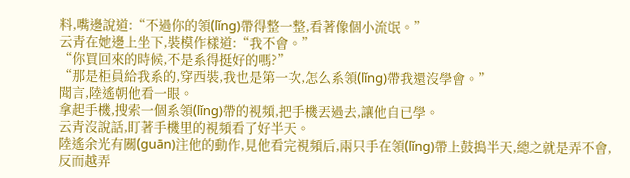料,嘴邊說道:“不過你的領(lǐng)帶得整一整,看著像個小流氓。”
云青在她邊上坐下,裝模作樣道:“我不會。”
“你買回來的時候,不是系得挺好的嗎?”
“那是柜員給我系的,穿西裝,我也是第一次,怎么系領(lǐng)帶我還沒學會。”
聞言,陸遙朝他看一眼。
拿起手機,搜索一個系領(lǐng)帶的視頻,把手機丟過去,讓他自已學。
云青沒說話,盯著手機里的視頻看了好半天。
陸遙余光有關(guān)注他的動作,見他看完視頻后,兩只手在領(lǐng)帶上鼓搗半天,總之就是弄不會,反而越弄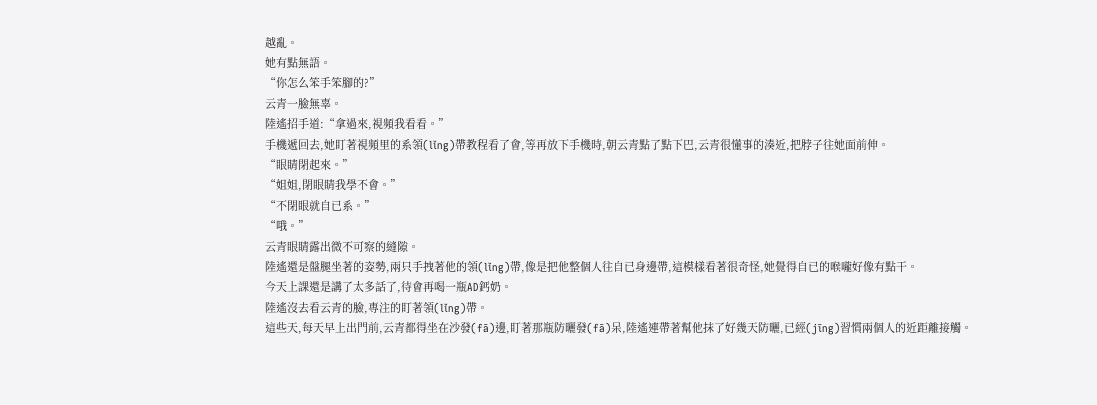越亂。
她有點無語。
“你怎么笨手笨腳的?”
云青一臉無辜。
陸遙招手道:“拿過來,視頻我看看。”
手機遞回去,她盯著視頻里的系領(lǐng)帶教程看了會,等再放下手機時,朝云青點了點下巴,云青很懂事的湊近,把脖子往她面前伸。
“眼睛閉起來。”
“姐姐,閉眼睛我學不會。”
“不閉眼就自已系。”
“哦。”
云青眼睛露出微不可察的縫隙。
陸遙還是盤腿坐著的姿勢,兩只手拽著他的領(lǐng)帶,像是把他整個人往自已身邊帶,這模樣看著很奇怪,她覺得自已的喉嚨好像有點干。
今天上課還是講了太多話了,待會再喝一瓶AD鈣奶。
陸遙沒去看云青的臉,專注的盯著領(lǐng)帶。
這些天,每天早上出門前,云青都得坐在沙發(fā)邊,盯著那瓶防曬發(fā)呆,陸遙連帶著幫他抹了好幾天防曬,已經(jīng)習慣兩個人的近距離接觸。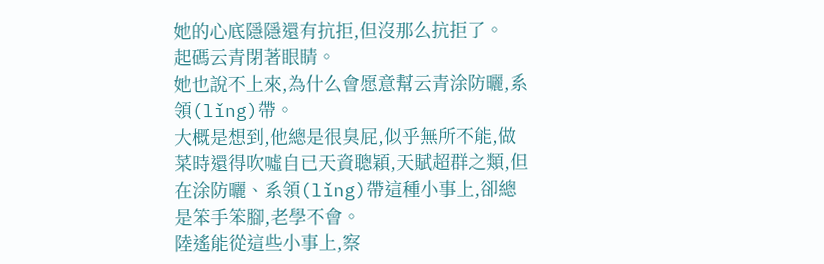她的心底隱隱還有抗拒,但沒那么抗拒了。
起碼云青閉著眼睛。
她也說不上來,為什么會愿意幫云青涂防曬,系領(lǐng)帶。
大概是想到,他總是很臭屁,似乎無所不能,做菜時還得吹噓自已天資聰穎,天賦超群之類,但在涂防曬、系領(lǐng)帶這種小事上,卻總是笨手笨腳,老學不會。
陸遙能從這些小事上,察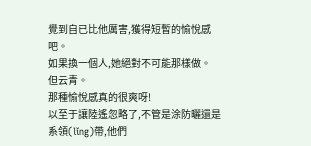覺到自已比他厲害,獲得短暫的愉悅感吧。
如果換一個人,她絕對不可能那樣做。
但云青。
那種愉悅感真的很爽呀!
以至于讓陸遙忽略了,不管是涂防曬還是系領(lǐng)帶,他們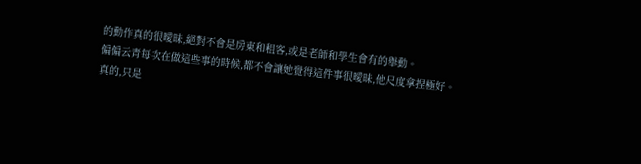的動作真的很曖昧,絕對不會是房東和租客,或是老師和學生會有的舉動。
偏偏云青每次在做這些事的時候,都不會讓她覺得這件事很曖昧,他尺度拿捏極好。
真的,只是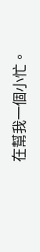在幫我一個小忙。